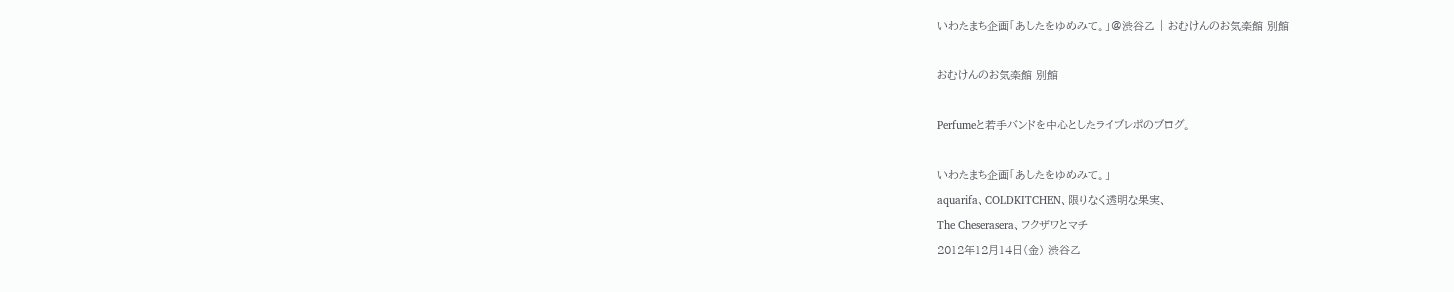いわたまち企画「あしたをゆめみて。」@渋谷乙 | おむけんのお気楽館 別館

おむけんのお気楽館 別館

Perfumeと若手バンドを中心としたライブレポのブログ。

いわたまち企画「あしたをゆめみて。」
aquarifa、COLDKITCHEN、限りなく透明な果実、
The Cheserasera、フクザワとマチ
2012年12月14日(金) 渋谷乙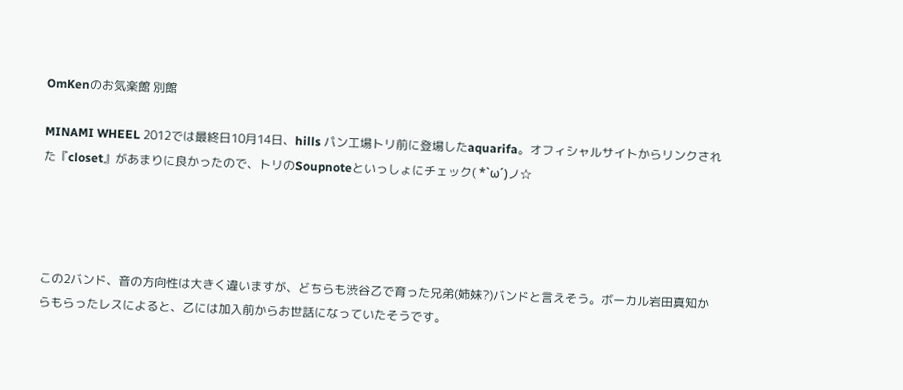OmKenのお気楽館 別館

MINAMI WHEEL 2012では最終日10月14日、hills パン工場トリ前に登場したaquarifa。オフィシャルサイトからリンクされた『closet』があまりに良かったので、トリのSoupnoteといっしょにチェック( *`ω´)ノ☆




この2バンド、音の方向性は大きく違いますが、どちらも渋谷乙で育った兄弟(姉妹?)バンドと言えそう。ボーカル岩田真知からもらったレスによると、乙には加入前からお世話になっていたそうです。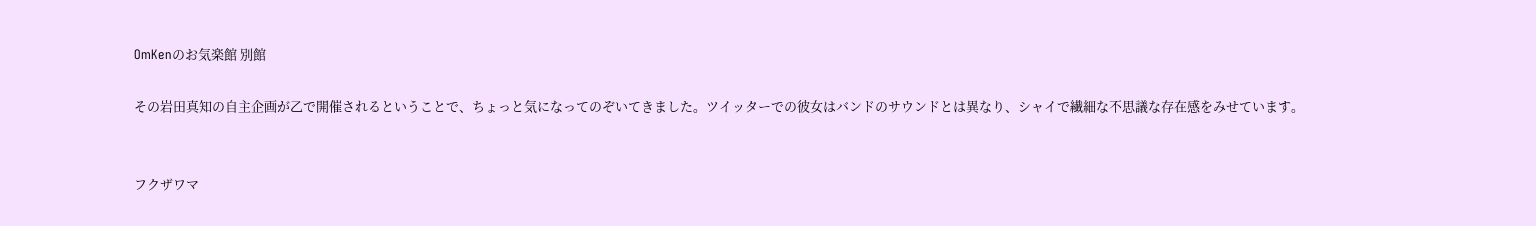OmKenのお気楽館 別館

その岩田真知の自主企画が乙で開催されるということで、ちょっと気になってのぞいてきました。ツイッターでの彼女はバンドのサウンドとは異なり、シャイで繊細な不思議な存在感をみせています。


フクザワマ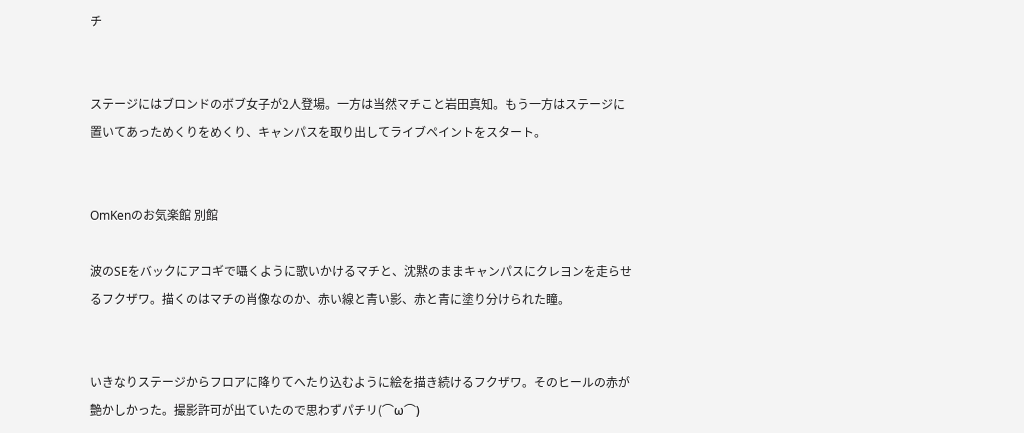チ


ステージにはブロンドのボブ女子が2人登場。一方は当然マチこと岩田真知。もう一方はステージに置いてあっためくりをめくり、キャンパスを取り出してライブペイントをスタート。


OmKenのお気楽館 別館

波のSEをバックにアコギで囁くように歌いかけるマチと、沈黙のままキャンパスにクレヨンを走らせるフクザワ。描くのはマチの肖像なのか、赤い線と青い影、赤と青に塗り分けられた瞳。


いきなりステージからフロアに降りてへたり込むように絵を描き続けるフクザワ。そのヒールの赤が艶かしかった。撮影許可が出ていたので思わずパチリ(⌒ω⌒)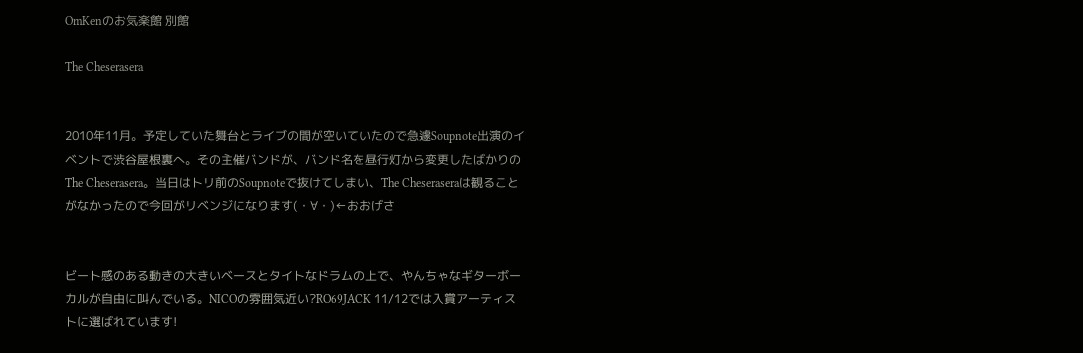OmKenのお気楽館 別館

The Cheserasera


2010年11月。予定していた舞台とライブの間が空いていたので急遽Soupnote出演のイベントで渋谷屋根裏へ。その主催バンドが、バンド名を昼行灯から変更したばかりのThe Cheserasera。当日はトリ前のSoupnoteで抜けてしまい、The Cheseraseraは観ることがなかったので今回がリベンジになります(・∀・)←おおげさ


ビート感のある動きの大きいベースとタイトなドラムの上で、やんちゃなギターボーカルが自由に叫んでいる。NICOの雰囲気近い?RO69JACK 11/12では入賞アーティストに選ばれています!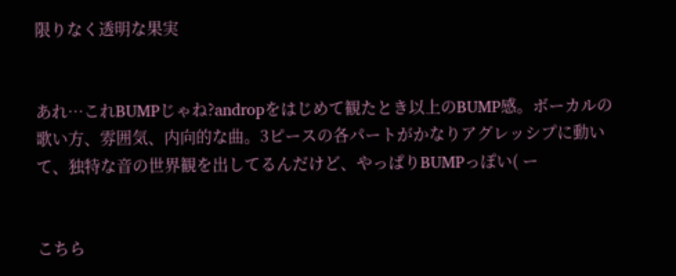限りなく透明な果実


あれ…これBUMPじゃね?andropをはじめて観たとき以上のBUMP感。ボーカルの歌い方、雰囲気、内向的な曲。3ピースの各パートがかなりアグレッシプに動いて、独特な音の世界観を出してるんだけど、やっぱりBUMPっぽい( ー


こちら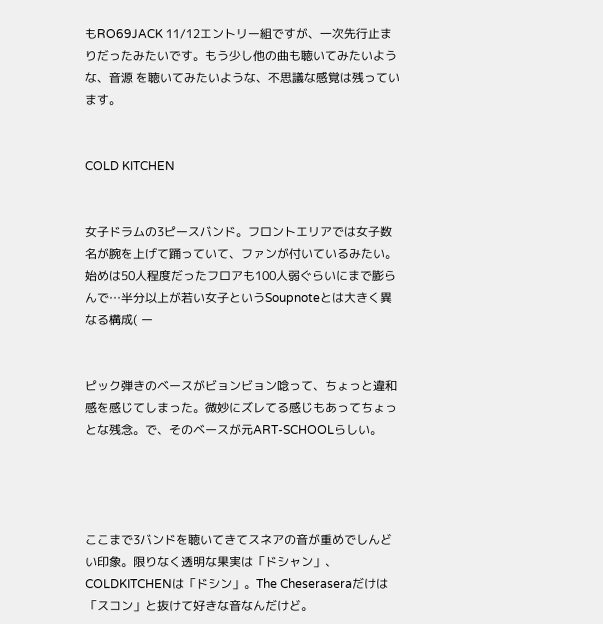もRO69JACK 11/12エントリー組ですが、一次先行止まりだったみたいです。もう少し他の曲も聴いてみたいような、音源 を聴いてみたいような、不思議な感覚は残っています。


COLD KITCHEN


女子ドラムの3ピースバンド。フロントエリアでは女子数名が腕を上げて踊っていて、ファンが付いているみたい。始めは50人程度だったフロアも100人弱ぐらいにまで膨らんで…半分以上が若い女子というSoupnoteとは大きく異なる構成( ー


ピック弾きのベースがビョンビョン唸って、ちょっと違和感を感じてしまった。微妙にズレてる感じもあってちょっとな残念。で、そのベースが元ART-SCHOOLらしい。




ここまで3バンドを聴いてきてスネアの音が重めでしんどい印象。限りなく透明な果実は「ドシャン」、COLDKITCHENは「ドシン」。The Cheseraseraだけは「スコン」と抜けて好きな音なんだけど。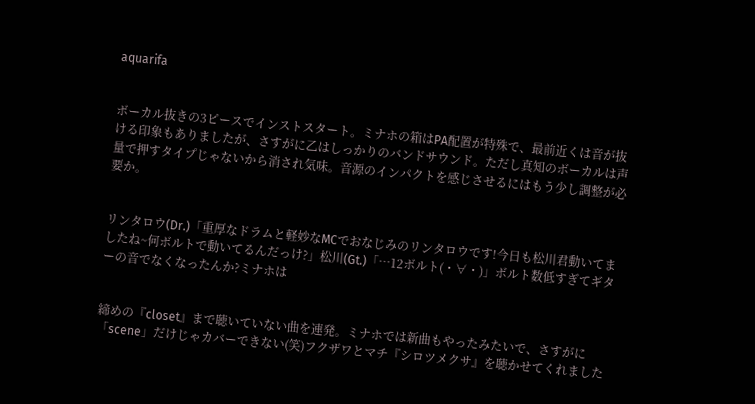aquarifa


ボーカル抜きの3ピースでインストスタート。ミナホの箱はPA配置が特殊で、最前近くは音が抜ける印象もありましたが、さすがに乙はしっかりのバンドサウンド。ただし真知のボーカルは声量で押すタイプじゃないから消され気味。音源のインパクトを感じさせるにはもう少し調整が必要か。


リンタロウ(Dr.)「重厚なドラムと軽妙なMCでおなじみのリンタロウです!今日も松川君動いてましたね~何ボルトで動いてるんだっけ?」松川(Gt.)「…12ボルト(・∀・)」ボルト数低すぎてギターの音でなくなったんか?ミナホは


締めの『closet』まで聴いていない曲を連発。ミナホでは新曲もやったみたいで、さすがに「scene」だけじゃカバーできない(笑)フクザワとマチ『シロツメクサ』を聴かせてくれました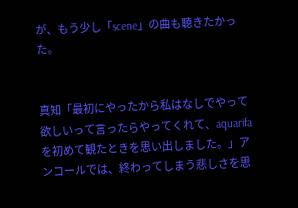が、もう少し「scene」の曲も聴きたかった。


真知「最初にやったから私はなしでやって欲しいって言ったらやってくれて、aquarifaを初めて観たときを思い出しました。」アンコールでは、終わってしまう悲しさを思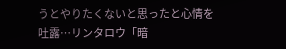うとやりたくないと思ったと心情を吐露…リンタロウ「暗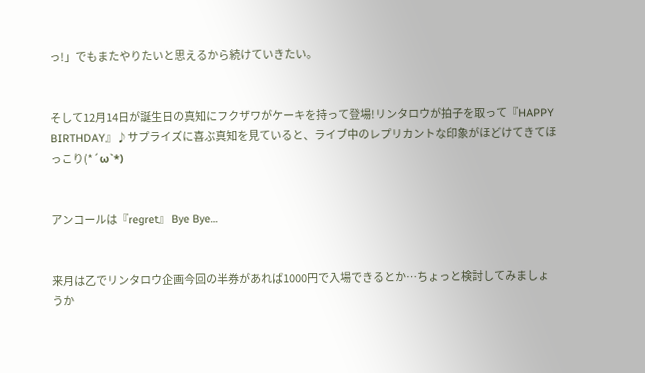っ!」でもまたやりたいと思えるから続けていきたい。


そして12月14日が誕生日の真知にフクザワがケーキを持って登場!リンタロウが拍子を取って『HAPPY BIRTHDAY』♪サプライズに喜ぶ真知を見ていると、ライブ中のレプリカントな印象がほどけてきてほっこり(*´ω`*)


アンコールは『regret』 Bye Bye…


来月は乙でリンタロウ企画今回の半券があれば1000円で入場できるとか…ちょっと検討してみましょうか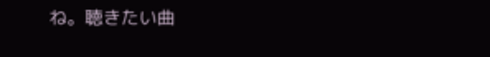ね。聴きたい曲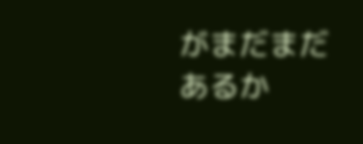がまだまだあるか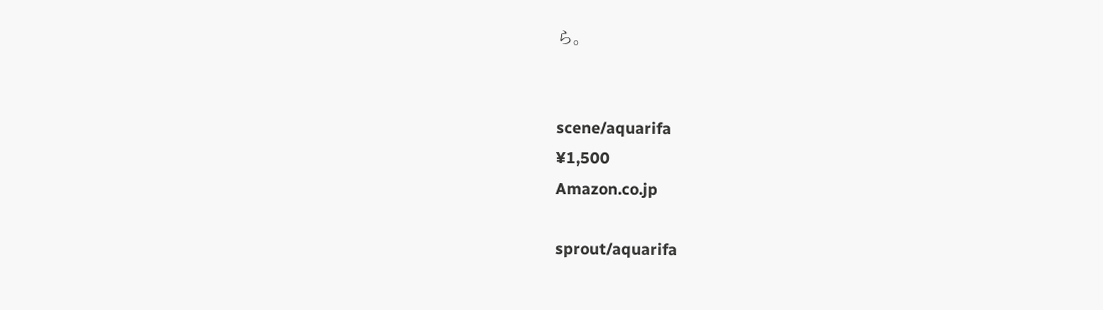ら。


scene/aquarifa
¥1,500
Amazon.co.jp

sprout/aquarifa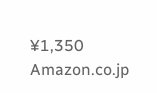¥1,350
Amazon.co.jp